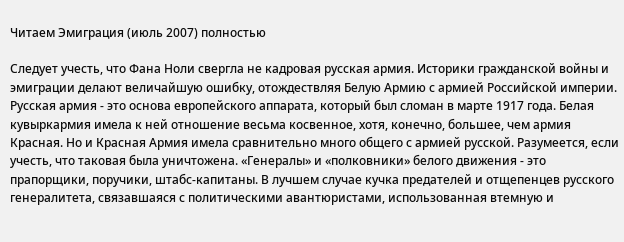Читаем Эмиграция (июль 2007) полностью

Следует учесть, что Фана Ноли свергла не кадровая русская армия. Историки гражданской войны и эмиграции делают величайшую ошибку, отождествляя Белую Армию с армией Российской империи. Русская армия - это основа европейского аппарата, который был сломан в марте 1917 года. Белая кувыркармия имела к ней отношение весьма косвенное, хотя, конечно, большее, чем армия Красная. Но и Красная Армия имела сравнительно много общего с армией русской. Разумеется, если учесть, что таковая была уничтожена. «Генералы» и «полковники» белого движения - это прапорщики, поручики, штабс-капитаны. В лучшем случае кучка предателей и отщепенцев русского генералитета, связавшаяся с политическими авантюристами, использованная втемную и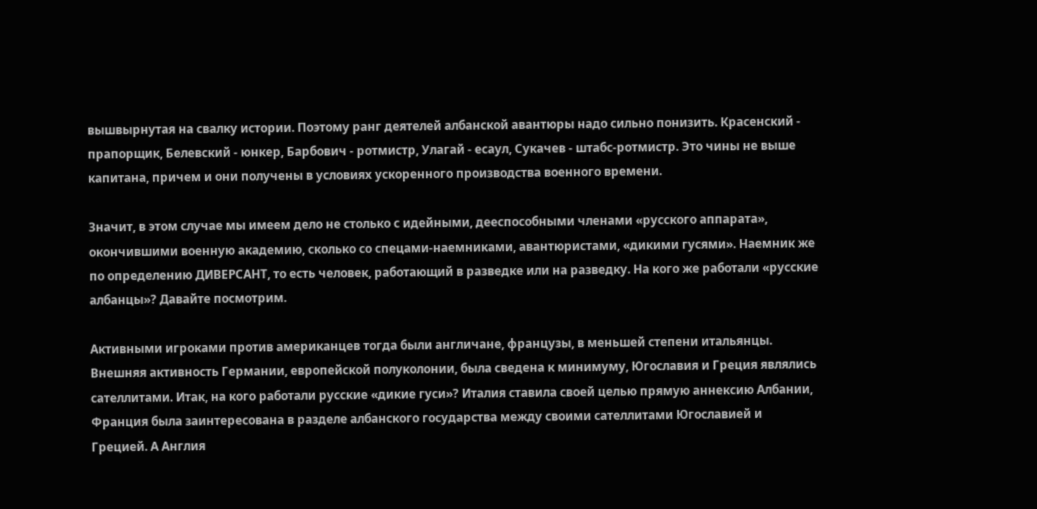вышвырнутая на свалку истории. Поэтому ранг деятелей албанской авантюры надо сильно понизить. Красенский - прапорщик, Белевский - юнкер, Барбович - ротмистр, Улагай - есаул, Сукачев - штабс-ротмистр. Это чины не выше капитана, причем и они получены в условиях ускоренного производства военного времени.

Значит, в этом случае мы имеем дело не столько с идейными, дееспособными членами «русского аппарата», окончившими военную академию, сколько со спецами-наемниками, авантюристами, «дикими гусями». Наемник же по определению ДИВЕРСАНТ, то есть человек, работающий в разведке или на разведку. На кого же работали «русские албанцы»? Давайте посмотрим.

Активными игроками против американцев тогда были англичане, французы, в меньшей степени итальянцы. Внешняя активность Германии, европейской полуколонии, была сведена к минимуму, Югославия и Греция являлись сателлитами. Итак, на кого работали русские «дикие гуси»? Италия ставила своей целью прямую аннексию Албании, Франция была заинтересована в разделе албанского государства между своими сателлитами Югославией и Грецией. А Англия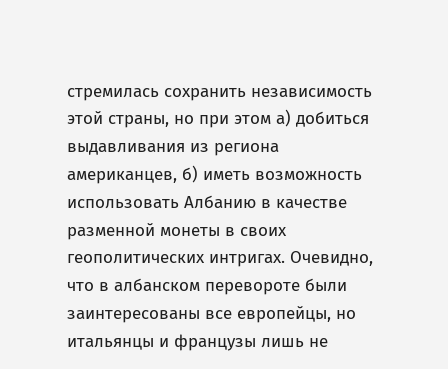стремилась сохранить независимость этой страны, но при этом а) добиться выдавливания из региона американцев, б) иметь возможность использовать Албанию в качестве разменной монеты в своих геополитических интригах. Очевидно, что в албанском перевороте были заинтересованы все европейцы, но итальянцы и французы лишь не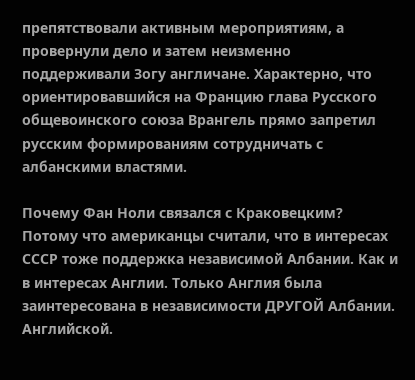препятствовали активным мероприятиям, а провернули дело и затем неизменно поддерживали Зогу англичане. Характерно, что ориентировавшийся на Францию глава Русского общевоинского союза Врангель прямо запретил русским формированиям сотрудничать с албанскими властями.

Почему Фан Ноли связался с Краковецким? Потому что американцы считали, что в интересах СССР тоже поддержка независимой Албании. Как и в интересах Англии. Только Англия была заинтересована в независимости ДРУГОЙ Албании. Английской.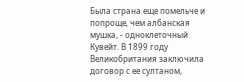Была страна еще помельче и попроще, чем албанская мушка, - одноклеточный Кувейт. В 1899 году Великобритания заключила договор с ее султаном,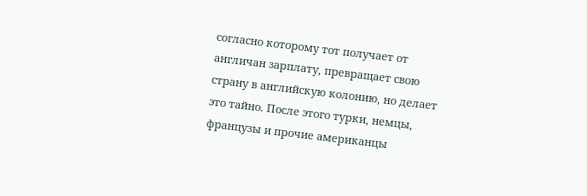согласно которому тот получает от англичан зарплату, превращает свою страну в английскую колонию, но делает это тайно. После этого турки, немцы, французы и прочие американцы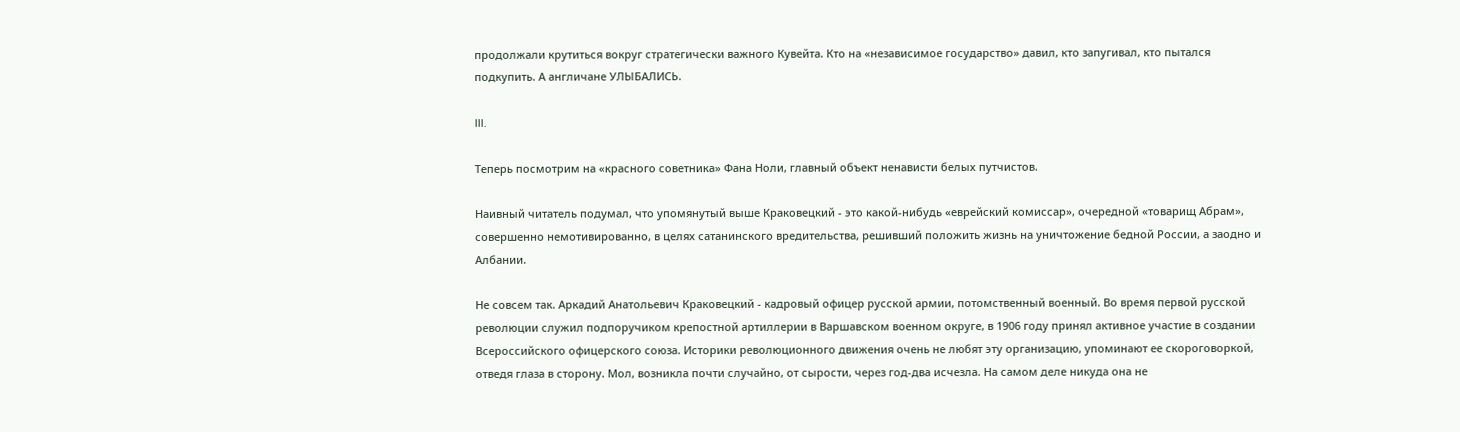продолжали крутиться вокруг стратегически важного Кувейта. Кто на «независимое государство» давил, кто запугивал, кто пытался подкупить. А англичане УЛЫБАЛИСЬ.

III.

Теперь посмотрим на «красного советника» Фана Ноли, главный объект ненависти белых путчистов.

Наивный читатель подумал, что упомянутый выше Краковецкий - это какой-нибудь «еврейский комиссар», очередной «товарищ Абрам», совершенно немотивированно, в целях сатанинского вредительства, решивший положить жизнь на уничтожение бедной России, а заодно и Албании.

Не совсем так. Аркадий Анатольевич Краковецкий - кадровый офицер русской армии, потомственный военный. Во время первой русской революции служил подпоручиком крепостной артиллерии в Варшавском военном округе, в 1906 году принял активное участие в создании Всероссийского офицерского союза. Историки революционного движения очень не любят эту организацию, упоминают ее скороговоркой, отведя глаза в сторону. Мол, возникла почти случайно, от сырости, через год-два исчезла. На самом деле никуда она не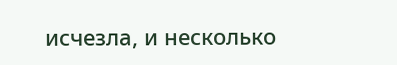исчезла, и несколько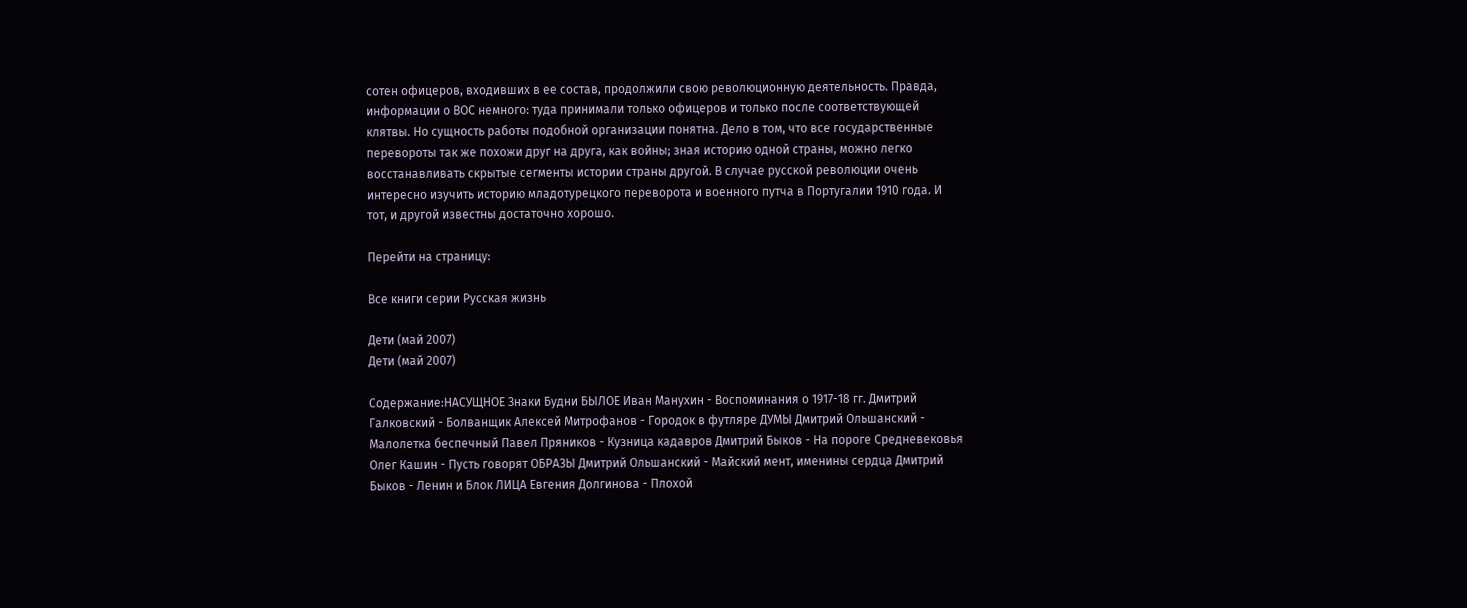сотен офицеров, входивших в ее состав, продолжили свою революционную деятельность. Правда, информации о ВОС немного: туда принимали только офицеров и только после соответствующей клятвы. Но сущность работы подобной организации понятна. Дело в том, что все государственные перевороты так же похожи друг на друга, как войны; зная историю одной страны, можно легко восстанавливать скрытые сегменты истории страны другой. В случае русской революции очень интересно изучить историю младотурецкого переворота и военного путча в Португалии 1910 года. И тот, и другой известны достаточно хорошо.

Перейти на страницу:

Все книги серии Русская жизнь

Дети (май 2007)
Дети (май 2007)

Содержание:НАСУЩНОЕ Знаки Будни БЫЛОЕ Иван Манухин - Воспоминания о 1917-18 гг. Дмитрий Галковский - Болванщик Алексей Митрофанов - Городок в футляре ДУМЫ Дмитрий Ольшанский - Малолетка беспечный Павел Пряников - Кузница кадавров Дмитрий Быков - На пороге Средневековья Олег Кашин - Пусть говорят ОБРАЗЫ Дмитрий Ольшанский - Майский мент, именины сердца Дмитрий Быков - Ленин и Блок ЛИЦА Евгения Долгинова - Плохой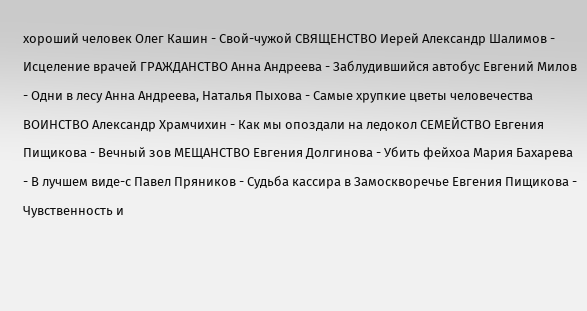хороший человек Олег Кашин - Свой-чужой СВЯЩЕНСТВО Иерей Александр Шалимов - Исцеление врачей ГРАЖДАНСТВО Анна Андреева - Заблудившийся автобус Евгений Милов - Одни в лесу Анна Андреева, Наталья Пыхова - Самые хрупкие цветы человечества ВОИНСТВО Александр Храмчихин - Как мы опоздали на ледокол СЕМЕЙСТВО Евгения Пищикова - Вечный зов МЕЩАНСТВО Евгения Долгинова - Убить фейхоа Мария Бахарева - В лучшем виде-с Павел Пряников - Судьба кассира в Замоскворечье Евгения Пищикова - Чувственность и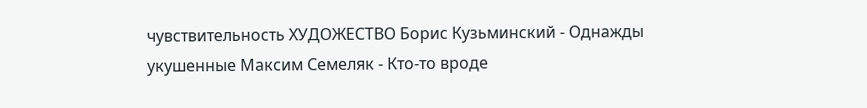чувствительность ХУДОЖЕСТВО Борис Кузьминский - Однажды укушенные Максим Семеляк - Кто-то вроде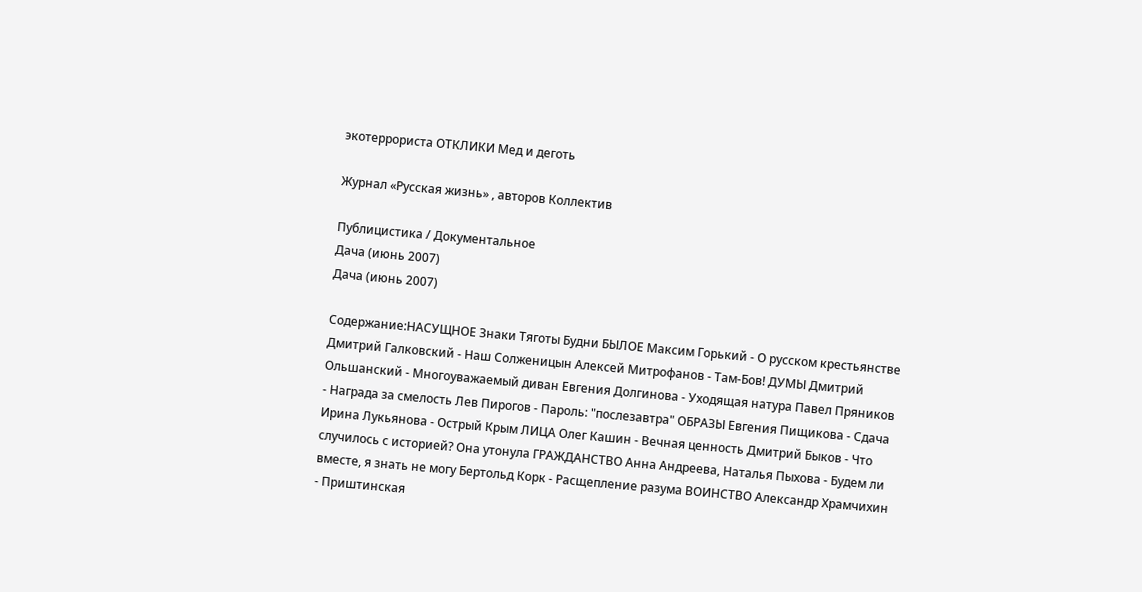экотеррориста ОТКЛИКИ Мед и деготь

Журнал «Русская жизнь» , авторов Коллектив

Публицистика / Документальное
Дача (июнь 2007)
Дача (июнь 2007)

Содержание:НАСУЩНОЕ Знаки Тяготы Будни БЫЛОЕ Максим Горький - О русском крестьянстве Дмитрий Галковский - Наш Солженицын Алексей Митрофанов - Там-Бов! ДУМЫ Дмитрий Ольшанский - Многоуважаемый диван Евгения Долгинова - Уходящая натура Павел Пряников - Награда за смелость Лев Пирогов - Пароль: "послезавтра" ОБРАЗЫ Евгения Пищикова - Сдача Ирина Лукьянова - Острый Крым ЛИЦА Олег Кашин - Вечная ценность Дмитрий Быков - Что случилось с историей? Она утонула ГРАЖДАНСТВО Анна Андреева, Наталья Пыхова - Будем ли вместе, я знать не могу Бертольд Корк - Расщепление разума ВОИНСТВО Александр Храмчихин - Приштинская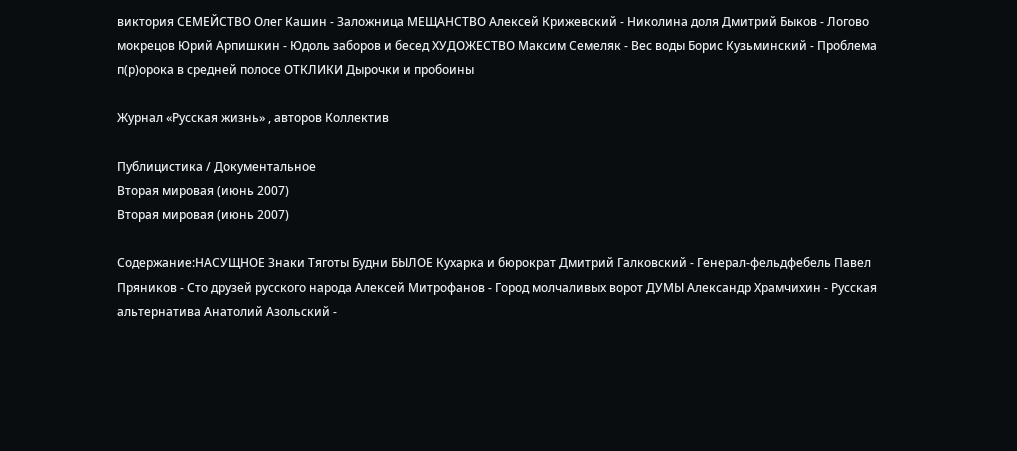виктория СЕМЕЙСТВО Олег Кашин - Заложница МЕЩАНСТВО Алексей Крижевский - Николина доля Дмитрий Быков - Логово мокрецов Юрий Арпишкин - Юдоль заборов и бесед ХУДОЖЕСТВО Максим Семеляк - Вес воды Борис Кузьминский - Проблема п(р)орока в средней полосе ОТКЛИКИ Дырочки и пробоины

Журнал «Русская жизнь» , авторов Коллектив

Публицистика / Документальное
Вторая мировая (июнь 2007)
Вторая мировая (июнь 2007)

Содержание:НАСУЩНОЕ Знаки Тяготы Будни БЫЛОЕ Кухарка и бюрократ Дмитрий Галковский - Генерал-фельдфебель Павел Пряников - Сто друзей русского народа Алексей Митрофанов - Город молчаливых ворот ДУМЫ Александр Храмчихин - Русская альтернатива Анатолий Азольский -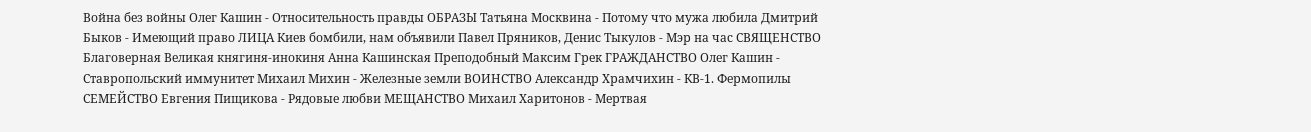Война без войны Олег Кашин - Относительность правды ОБРАЗЫ Татьяна Москвина - Потому что мужа любила Дмитрий Быков - Имеющий право ЛИЦА Киев бомбили, нам объявили Павел Пряников, Денис Тыкулов - Мэр на час СВЯЩЕНСТВО Благоверная Великая княгиня-инокиня Анна Кашинская Преподобный Максим Грек ГРАЖДАНСТВО Олег Кашин - Ставропольский иммунитет Михаил Михин - Железные земли ВОИНСТВО Александр Храмчихин - КВ-1. Фермопилы СЕМЕЙСТВО Евгения Пищикова - Рядовые любви МЕЩАНСТВО Михаил Харитонов - Мертвая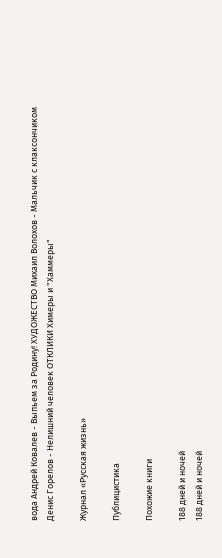вода Андрей Ковалев - Выпьем за Родину! ХУДОЖЕСТВО Михаил Волохов - Мальчик с клаксончиком Денис Горелов - Нелишний человек ОТКЛИКИ Химеры и "Хаммеры"

Журнал «Русская жизнь»

Публицистика

Похожие книги

188 дней и ночей
188 дней и ночей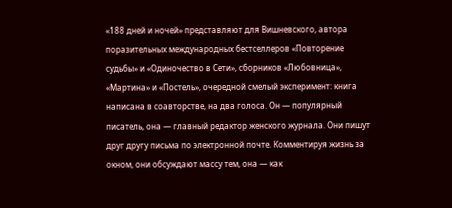«188 дней и ночей» представляют для Вишневского, автора поразительных международных бестселлеров «Повторение судьбы» и «Одиночество в Сети», сборников «Любовница», «Мартина» и «Постель», очередной смелый эксперимент: книга написана в соавторстве, на два голоса. Он — популярный писатель, она — главный редактор женского журнала. Они пишут друг другу письма по электронной почте. Комментируя жизнь за окном, они обсуждают массу тем, она — как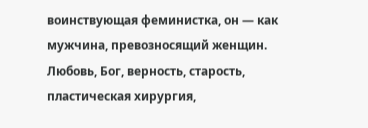воинствующая феминистка, он — как мужчина, превозносящий женщин. Любовь, Бог, верность, старость, пластическая хирургия,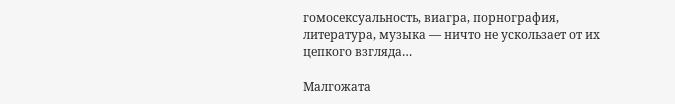гомосексуальность, виагра, порнография, литература, музыка — ничто не ускользает от их цепкого взгляда…

Малгожата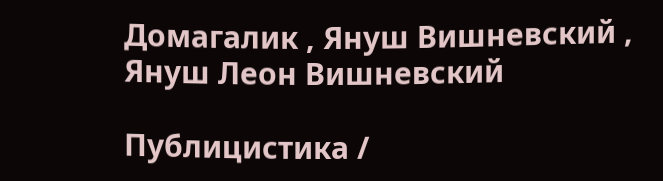Домагалик , Януш Вишневский , Януш Леон Вишневский

Публицистика /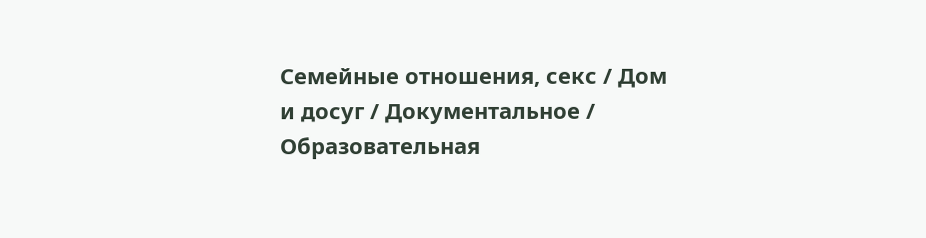Семейные отношения, секс / Дом и досуг / Документальное / Образовательная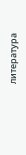литература